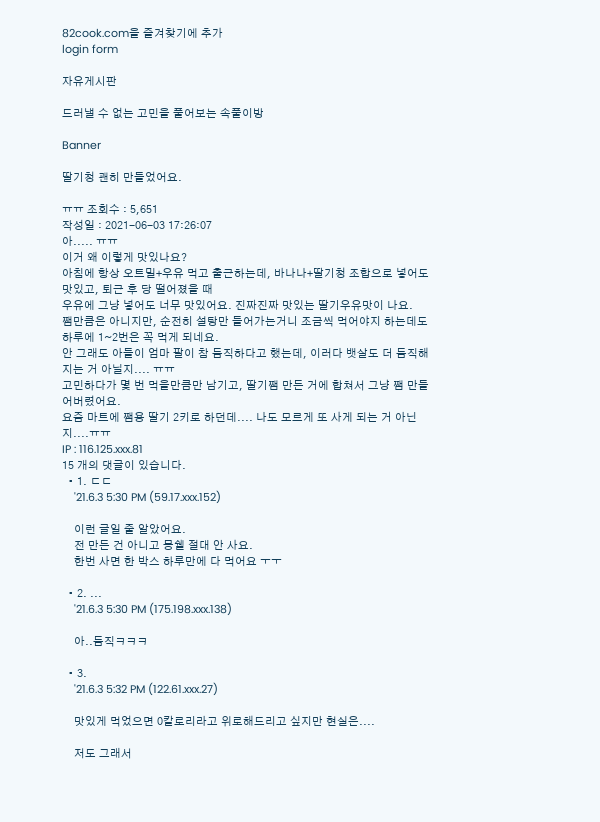82cook.com을 즐겨찾기에 추가
login form

자유게시판

드러낼 수 없는 고민을 풀어보는 속풀이방

Banner

딸기청 괜히 만들었어요.

ㅠㅠ 조회수 : 5,651
작성일 : 2021-06-03 17:26:07
아..... ㅠㅠ
이거 왜 이렇게 맛있나요?
아침에 항상 오트밀+우유 먹고 출근하는데, 바나나+딸기청 조합으로 넣어도 맛있고, 퇴근 후 당 떨어졌을 때
우유에 그냥 넣어도 너무 맛있어요. 진짜진짜 맛있는 딸기우유맛이 나요.
쨈만큼은 아니지만, 순전히 설탕만 들어가는거니 조금씩 먹어야지 하는데도 하루에 1~2번은 꼭 먹게 되네요.
안 그래도 아들이 엄마 팔이 참 듬직하다고 했는데, 이러다 뱃살도 더 듬직해지는 거 아닐지.... ㅠㅠ
고민하다가 몇 번 먹을만큼만 남기고, 딸기쨈 만든 거에 합쳐서 그냥 쨈 만들어버렸어요.
요즘 마트에 쨈용 딸기 2키로 하던데.... 나도 모르게 또 사게 되는 거 아닌지....ㅠㅠ
IP : 116.125.xxx.81
15 개의 댓글이 있습니다.
  • 1. ㄷㄷ
    '21.6.3 5:30 PM (59.17.xxx.152)

    이런 글일 줄 알았어요.
    전 만든 건 아니고 몽쉘 절대 안 사요.
    한번 사면 한 박스 하루만에 다 먹어요 ㅜㅜ

  • 2. ...
    '21.6.3 5:30 PM (175.198.xxx.138)

    아..듬직ㅋㅋㅋ

  • 3.
    '21.6.3 5:32 PM (122.61.xxx.27)

    맛있게 먹었으면 0칼로리라고 위로해드리고 싶지만 현실은....

    저도 그래서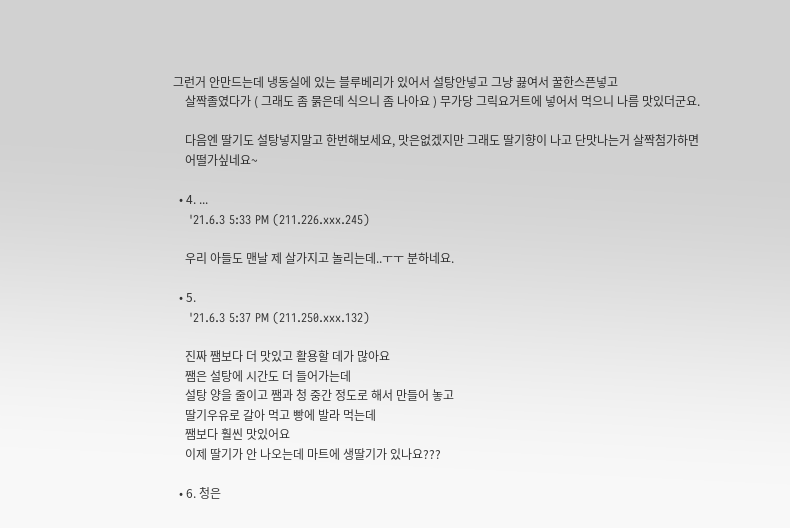그런거 안만드는데 냉동실에 있는 블루베리가 있어서 설탕안넣고 그냥 끓여서 꿀한스픈넣고
    살짝졸였다가 ( 그래도 좀 묽은데 식으니 좀 나아요 ) 무가당 그릭요거트에 넣어서 먹으니 나름 맛있더군요.

    다음엔 딸기도 설탕넣지말고 한번해보세요, 맛은없겠지만 그래도 딸기향이 나고 단맛나는거 살짝첨가하면
    어떨가싶네요~

  • 4. ...
    '21.6.3 5:33 PM (211.226.xxx.245)

    우리 아들도 맨날 제 살가지고 놀리는데..ㅜㅜ 분하네요.

  • 5.
    '21.6.3 5:37 PM (211.250.xxx.132)

    진짜 쨈보다 더 맛있고 활용할 데가 많아요
    쨈은 설탕에 시간도 더 들어가는데
    설탕 양을 줄이고 쨈과 청 중간 정도로 해서 만들어 놓고
    딸기우유로 갈아 먹고 빵에 발라 먹는데
    쨈보다 훨씬 맛있어요
    이제 딸기가 안 나오는데 마트에 생딸기가 있나요???

  • 6. 청은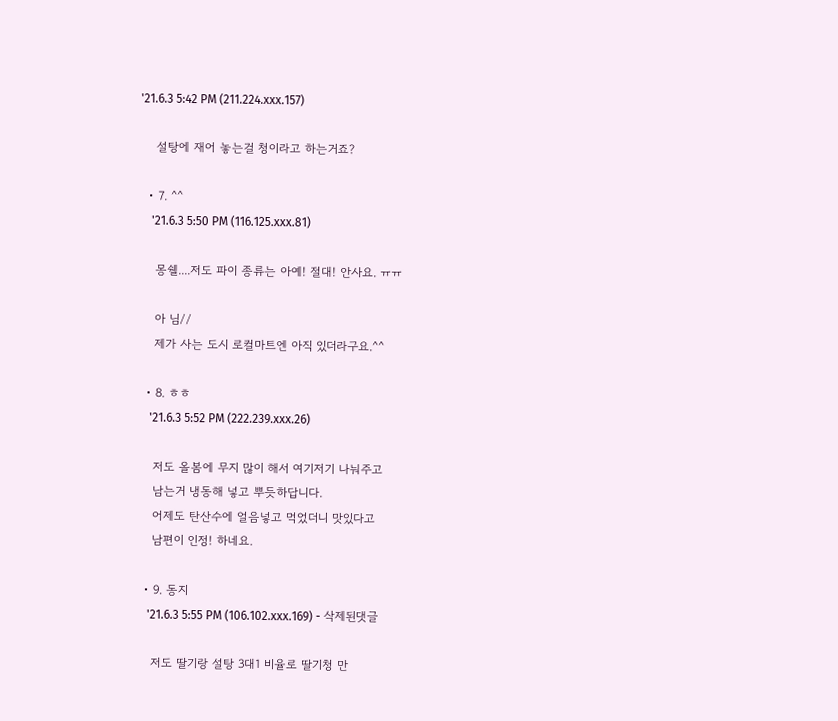'21.6.3 5:42 PM (211.224.xxx.157)

    설탕에 재어 놓는걸 청이라고 하는거죠?

  • 7. ^^
    '21.6.3 5:50 PM (116.125.xxx.81)

    몽쉘....저도 파이 종류는 아예! 절대! 안사요. ㅠㅠ

    아 님//
    제가 사는 도시 로컬마트엔 아직 있더라구요.^^

  • 8. ㅎㅎ
    '21.6.3 5:52 PM (222.239.xxx.26)

    저도 올봄에 무지 많이 해서 여기저기 나눠주고
    남는거 냉동해 넣고 뿌듯하답니다.
    어제도 탄산수에 얼음넣고 먹었더니 맛있다고
    남편이 인정! 하네요.

  • 9. 동지
    '21.6.3 5:55 PM (106.102.xxx.169) - 삭제된댓글

    저도 딸기랑 설탕 3대1 비율로 딸기청 만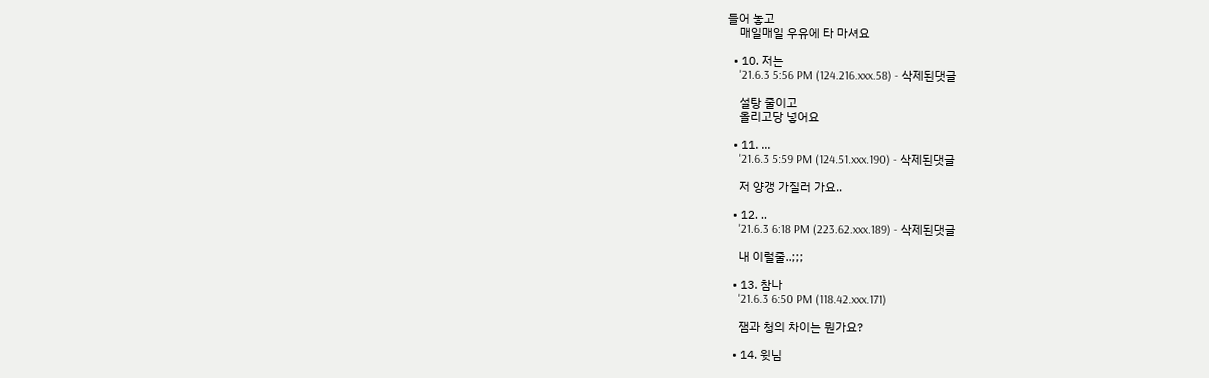들어 놓고
    매일매일 우유에 타 마셔요

  • 10. 저는
    '21.6.3 5:56 PM (124.216.xxx.58) - 삭제된댓글

    설탕 줄이고
    올리고당 넣어요

  • 11. ...
    '21.6.3 5:59 PM (124.51.xxx.190) - 삭제된댓글

    저 양갱 가질러 가요..

  • 12. ..
    '21.6.3 6:18 PM (223.62.xxx.189) - 삭제된댓글

    내 이럴줄..;;;

  • 13. 참나
    '21.6.3 6:50 PM (118.42.xxx.171)

    잼과 청의 차이는 뭔가요?

  • 14. 윗님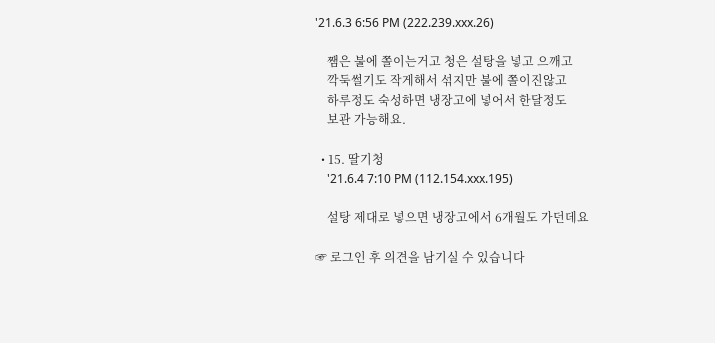'21.6.3 6:56 PM (222.239.xxx.26)

    쨈은 불에 쫄이는거고 청은 설탕을 넣고 으깨고
    깍둑썰기도 작게해서 섞지만 불에 쫄이진않고
    하루정도 숙성하면 냉장고에 넣어서 한달정도
    보관 가능해요.

  • 15. 딸기청
    '21.6.4 7:10 PM (112.154.xxx.195)

    설탕 제대로 넣으면 냉장고에서 6개월도 가던데요

☞ 로그인 후 의견을 남기실 수 있습니다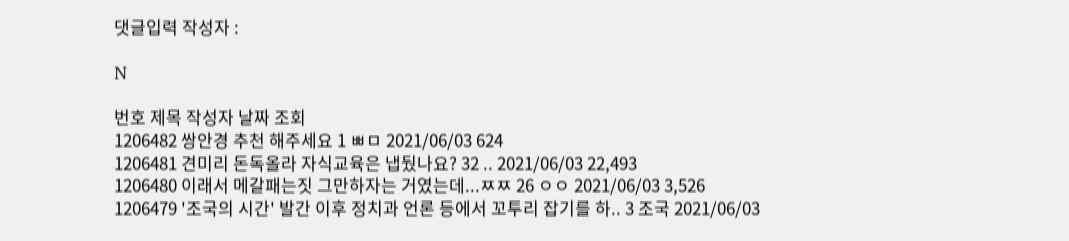댓글입력 작성자 :

N

번호 제목 작성자 날짜 조회
1206482 쌍안경 추천 해주세요 1 ㅃㅁ 2021/06/03 624
1206481 견미리 돈독올라 자식교육은 냅뒀나요? 32 .. 2021/06/03 22,493
1206480 이래서 메갈패는짓 그만하자는 거였는데...ㅉㅉ 26 ㅇㅇ 2021/06/03 3,526
1206479 '조국의 시간' 발간 이후 정치과 언론 등에서 꼬투리 잡기를 하.. 3 조국 2021/06/03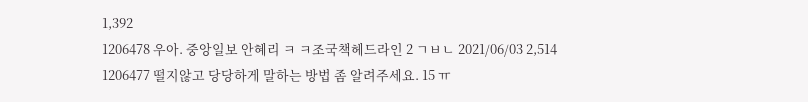1,392
1206478 우아. 중앙일보 안혜리 ㅋ ㅋ조국책헤드라인 2 ㄱㅂㄴ 2021/06/03 2,514
1206477 떨지않고 당당하게 말하는 방법 좀 알려주세요. 15 ㅠ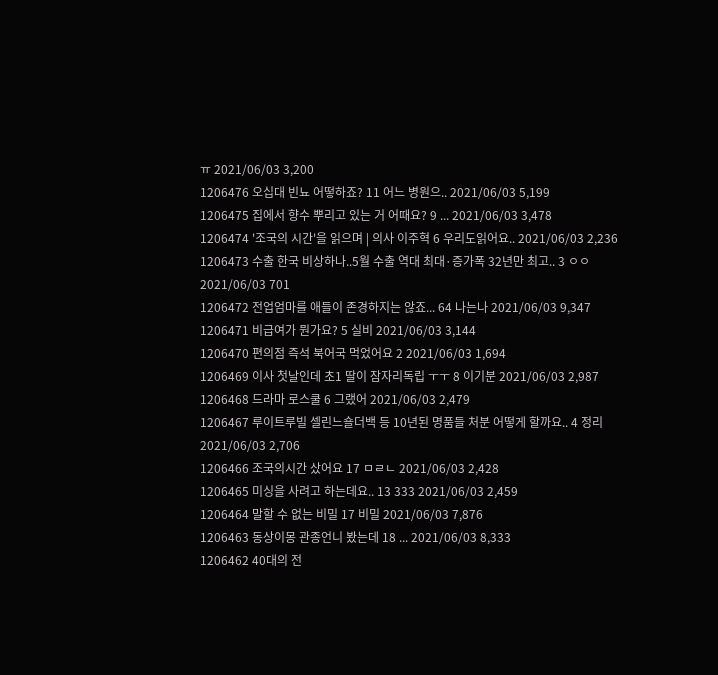ㅠ 2021/06/03 3,200
1206476 오십대 빈뇨 어떻하죠? 11 어느 병원으.. 2021/06/03 5,199
1206475 집에서 향수 뿌리고 있는 거 어때요? 9 ... 2021/06/03 3,478
1206474 '조국의 시간'을 읽으며 | 의사 이주혁 6 우리도읽어요.. 2021/06/03 2,236
1206473 수출 한국 비상하나..5월 수출 역대 최대·증가폭 32년만 최고.. 3 ㅇㅇ 2021/06/03 701
1206472 전업엄마를 애들이 존경하지는 않죠... 64 나는나 2021/06/03 9,347
1206471 비급여가 뭔가요? 5 실비 2021/06/03 3,144
1206470 편의점 즉석 북어국 먹었어요 2 2021/06/03 1,694
1206469 이사 첫날인데 초1 딸이 잠자리독립 ㅜㅜ 8 이기분 2021/06/03 2,987
1206468 드라마 로스쿨 6 그랬어 2021/06/03 2,479
1206467 루이트루빌 셀린느숄더백 등 10년된 명품들 처분 어떻게 할까요.. 4 정리 2021/06/03 2,706
1206466 조국의시간 샀어요 17 ㅁㄹㄴ 2021/06/03 2,428
1206465 미싱을 사려고 하는데요.. 13 333 2021/06/03 2,459
1206464 말할 수 없는 비밀 17 비밀 2021/06/03 7,876
1206463 동상이몽 관종언니 봤는데 18 ... 2021/06/03 8,333
1206462 40대의 전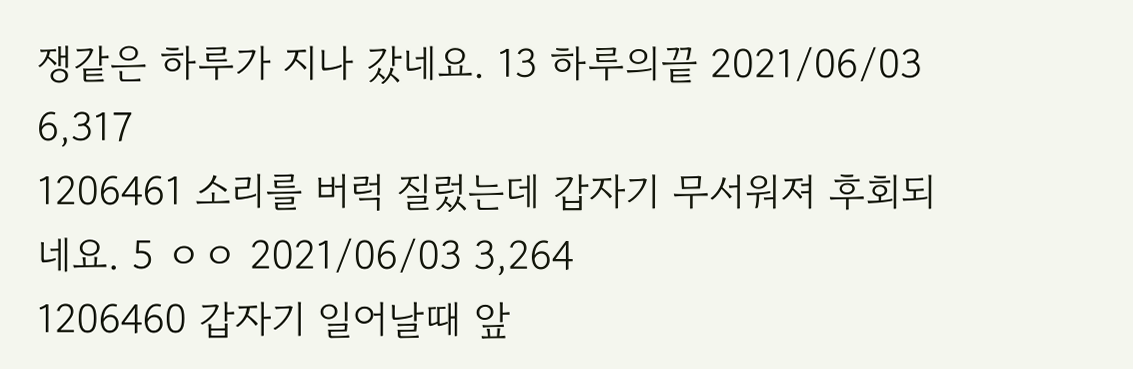쟁같은 하루가 지나 갔네요. 13 하루의끝 2021/06/03 6,317
1206461 소리를 버럭 질렀는데 갑자기 무서워져 후회되네요. 5 ㅇㅇ 2021/06/03 3,264
1206460 갑자기 일어날때 앞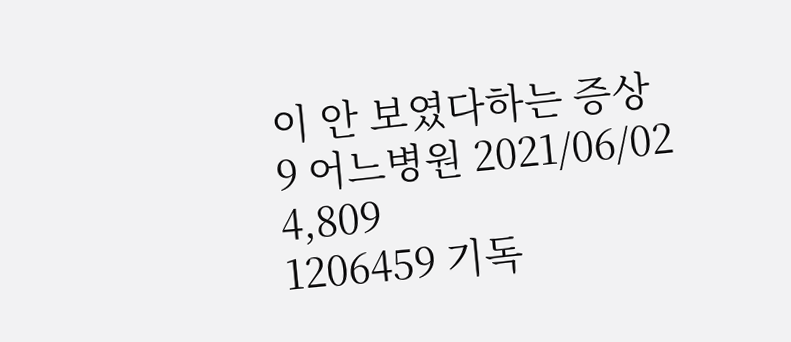이 안 보였다하는 증상 9 어느병원 2021/06/02 4,809
1206459 기독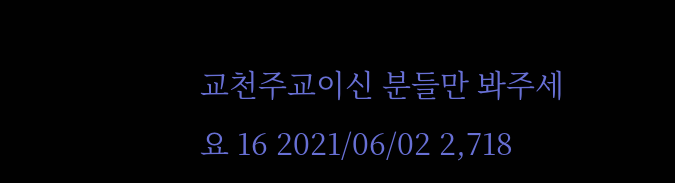교천주교이신 분들만 봐주세요 16 2021/06/02 2,718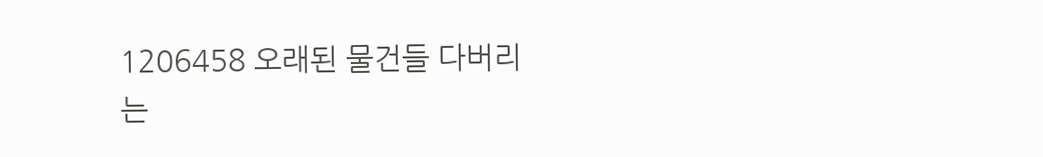1206458 오래된 물건들 다버리는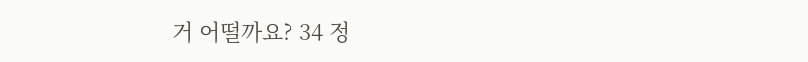거 어떨까요? 34 정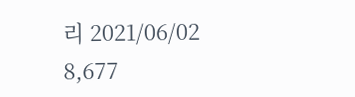리 2021/06/02 8,677